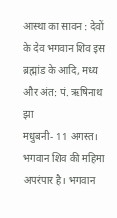आस्था का सावन : देवों के देव भगवान शिव इस ब्रह्मांड के आदि, मध्य और अंत: पं. ऋषिनाथ झा
मधुबनी- 11 अगस्त। भगवान शिव की महिमा अपरंपार है। भगवान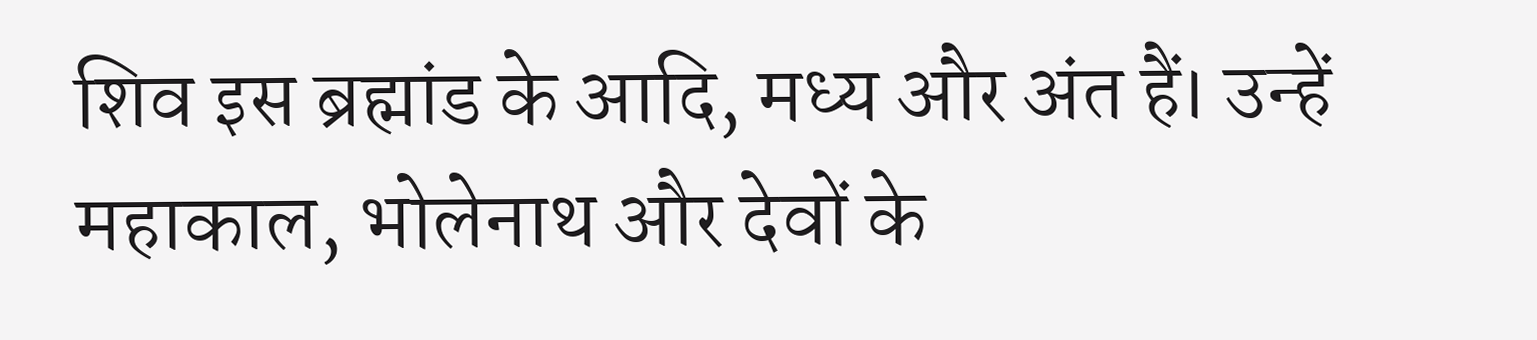शिव इस ब्रह्मांड के आदि, मध्य और अंत हैं। उन्हें महाकाल, भोलेनाथ और देवों के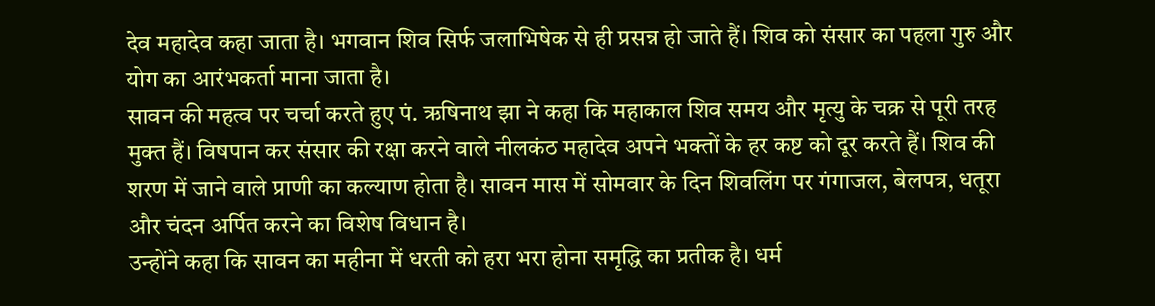देव महादेव कहा जाता है। भगवान शिव सिर्फ जलाभिषेक से ही प्रसन्न हो जाते हैं। शिव को संसार का पहला गुरु और योग का आरंभकर्ता माना जाता है।
सावन की महत्व पर चर्चा करते हुए पं. ऋषिनाथ झा ने कहा कि महाकाल शिव समय और मृत्यु के चक्र से पूरी तरह मुक्त हैं। विषपान कर संसार की रक्षा करने वाले नीलकंठ महादेव अपने भक्तों के हर कष्ट को दूर करते हैं। शिव की शरण में जाने वाले प्राणी का कल्याण होता है। सावन मास में सोमवार के दिन शिवलिंग पर गंगाजल, बेलपत्र, धतूरा और चंदन अर्पित करने का विशेष विधान है।
उन्होंने कहा कि सावन का महीना में धरती को हरा भरा होना समृद्धि का प्रतीक है। धर्म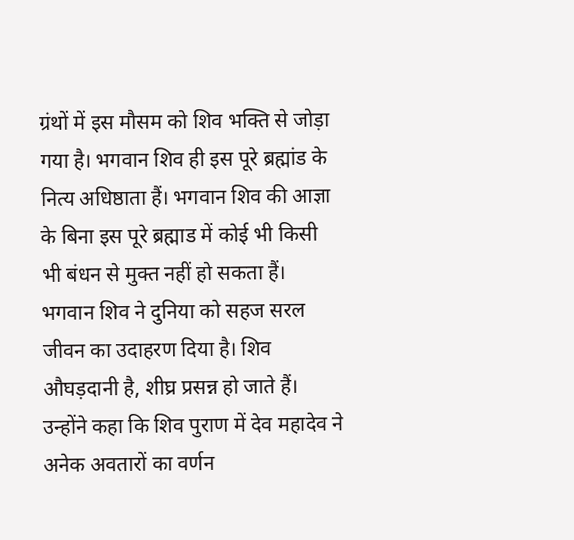ग्रंथों में इस मौसम को शिव भक्ति से जोड़ा गया है। भगवान शिव ही इस पूरे ब्रह्मांड के नित्य अधिष्ठाता हैं। भगवान शिव की आज्ञा के बिना इस पूरे ब्रह्माड में कोई भी किसी भी बंधन से मुक्त नहीं हो सकता हैं। भगवान शिव ने दुनिया को सहज सरल जीवन का उदाहरण दिया है। शिव औघड़दानी है, शीघ्र प्रसन्न हो जाते हैं।
उन्होंने कहा कि शिव पुराण में देव महादेव ने अनेक अवतारों का वर्णन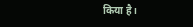किया है।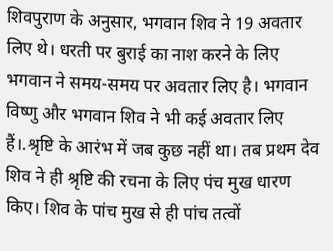शिवपुराण के अनुसार, भगवान शिव ने 19 अवतार लिए थे। धरती पर बुराई का नाश करने के लिए भगवान ने समय-समय पर अवतार लिए है। भगवान विष्णु और भगवान शिव ने भी कई अवतार लिए हैं।.श्रृष्टि के आरंभ में जब कुछ नहीं था। तब प्रथम देव शिव ने ही श्रृष्टि की रचना के लिए पंच मुख धारण किए। शिव के पांच मुख से ही पांच तत्वों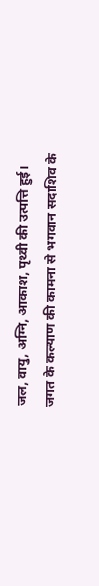जल, वायु, अग्नि, आकाश, पृथ्वी की उत्पत्ति हुई। जगत के कल्याण की कामना से भगवान सदाशिव के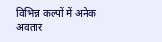विभिन्न कल्पों में अनेक अवतार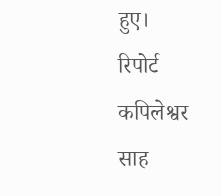हुए।
रिपोर्ट कपिलेश्वर साह